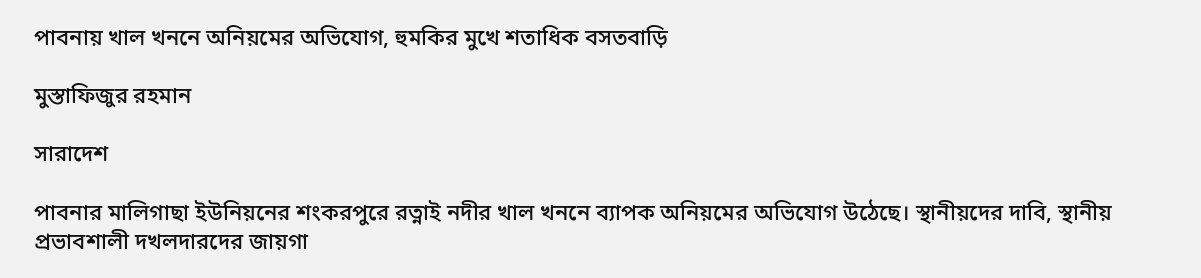পাবনায় খাল খননে অনিয়মের অভিযোগ, হুমকির মুখে শতাধিক বসতবাড়ি

মুস্তাফিজুর রহমান

সারাদেশ

পাবনার মালিগাছা ইউনিয়নের শংকরপুরে রত্নাই নদীর খাল খননে ব্যাপক অনিয়মের অভিযোগ উঠেছে। স্থানীয়দের দাবি, স্থানীয় প্রভাবশালী দখলদারদের জায়গা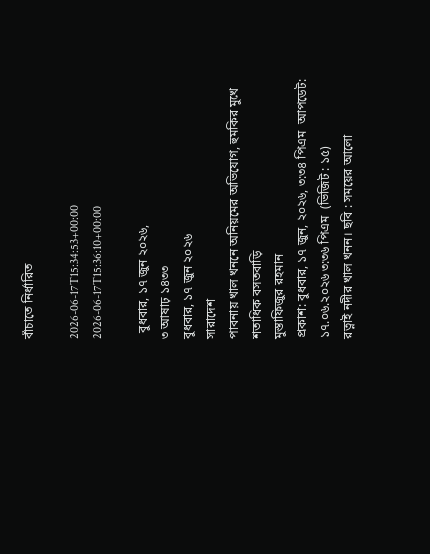বাঁচাতে নির্ধারিত

2026-06-17T15:34:53+00:00
2026-06-17T15:36:10+00:00

  বুধবার, ১৭ জুন ২০২৬,
৩ আষাঢ় ১৪৩৩
বুধবার, ১৭ জুন ২০২৬
সারাদেশ
পাবনায় খাল খননে অনিয়মের অভিযোগ, হুমকির মুখে শতাধিক বসতবাড়ি
মুস্তাফিজুর রহমান
প্রকাশ: বুধবার, ১৭ জুন, ২০২৬, ৩:৩৪ পিএম  আপডেট: ১৭.০৬.২০২৬ ৩:৩৬ পিএম  (ভিজিট : ১৫)
রত্নাই নদীর খাল খনন। ছবি : সময়ের আলো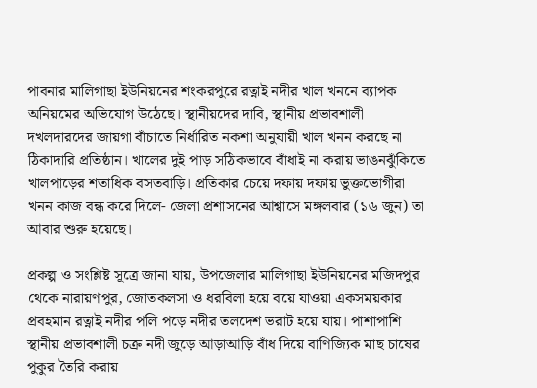পাবনার মালিগাছা ইউনিয়নের শংকরপুরে রত্নাই নদীর খাল খননে ব্যাপক অনিয়মের অভিযোগ উঠেছে। স্থানীয়দের দাবি, স্থানীয় প্রভাবশালী দখলদারদের জায়গা বাঁচাতে নির্ধারিত নকশা অনুযায়ী খাল খনন করছে না ঠিকাদারি প্রতিষ্ঠান। খালের দুই পাড় সঠিকভাবে বাঁধাই না করায় ভাঙনঝুঁকিতে খালপাড়ের শতাধিক বসতবাড়ি। প্রতিকার চেয়ে দফায় দফায় ভুক্তভোগীরা খনন কাজ বন্ধ করে দিলে- জেলা প্রশাসনের আশ্বাসে মঙ্গলবার (১৬ জুন) তা আবার শুরু হয়েছে।

প্রকল্প ও সংশ্লিষ্ট সূত্রে জানা যায়, উপজেলার মালিগাছা ইউনিয়নের মজিদপুর থেকে নারায়ণপুর, জোতকলসা ও ধরবিলা হয়ে বয়ে যাওয়া একসময়কার প্রবহমান রত্নাই নদীর পলি পড়ে নদীর তলদেশ ভরাট হয়ে যায়। পাশাপাশি স্থানীয় প্রভাবশালী চক্র নদী জুড়ে আড়াআড়ি বাঁধ দিয়ে বাণিজ্যিক মাছ চাষের পুকুর তৈরি করায়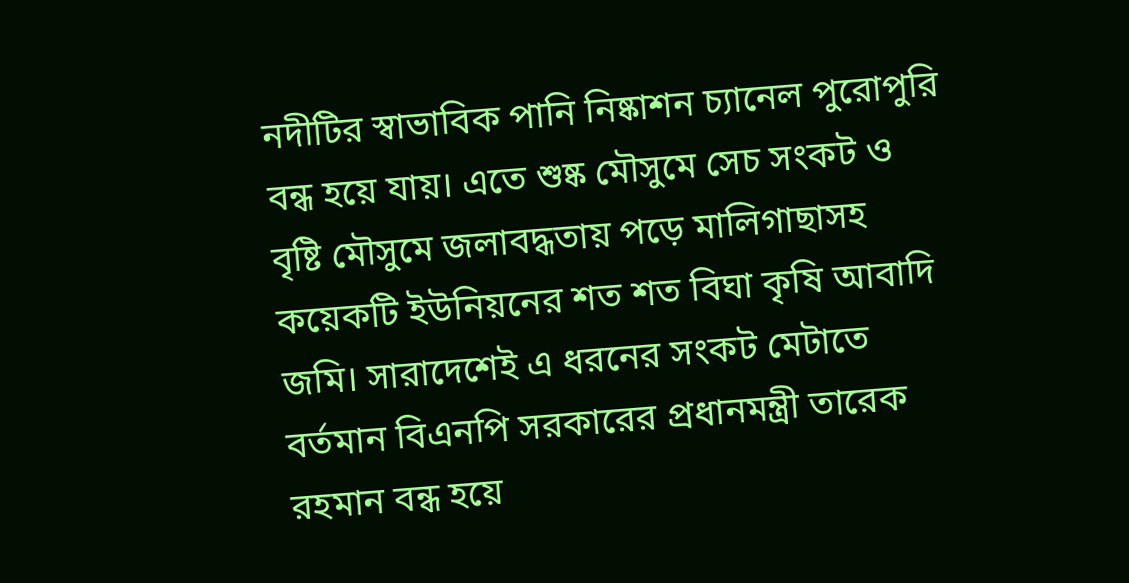নদীটির স্বাভাবিক পানি নিষ্কাশন চ্যানেল পুরোপুরি বন্ধ হয়ে যায়। এতে শুষ্ক মৌসুমে সেচ সংকট ও বৃষ্টি মৌসুমে জলাবদ্ধতায় পড়ে মালিগাছাসহ কয়েকটি ইউনিয়নের শত শত বিঘা কৃষি আবাদি জমি। সারাদেশেই এ ধরনের সংকট মেটাতে বর্তমান বিএনপি সরকারের প্রধানমন্ত্রী তারেক রহমান বন্ধ হয়ে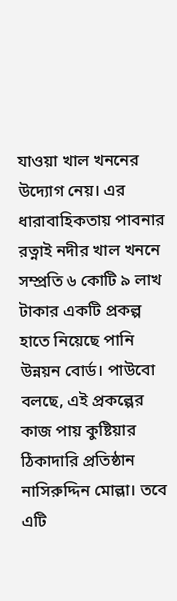যাওয়া খাল খননের উদ্যোগ নেয়। এর ধারাবাহিকতায় পাবনার রত্নাই নদীর খাল খননে সম্প্রতি ৬ কোটি ৯ লাখ টাকার একটি প্রকল্প হাতে নিয়েছে পানি উন্নয়ন বোর্ড। পাউবো বলছে, এই প্রকল্পের কাজ পায় কুষ্টিয়ার ঠিকাদারি প্রতিষ্ঠান নাসিরুদ্দিন মোল্লা। তবে এটি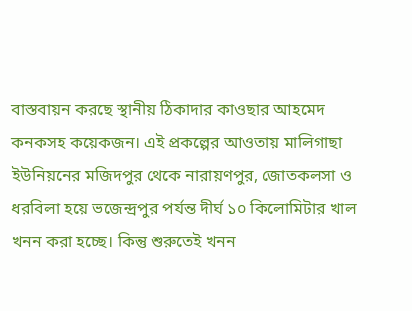বাস্তবায়ন করছে স্থানীয় ঠিকাদার কাওছার আহমেদ কনকসহ কয়েকজন। এই প্রকল্পের আওতায় মালিগাছা ইউনিয়নের মজিদপুর থেকে নারায়ণপুর, জোতকলসা ও ধরবিলা হয়ে ভজেন্দ্রপুর পর্যন্ত দীর্ঘ ১০ কিলোমিটার খাল খনন করা হচ্ছে। কিন্তু শুরুতেই খনন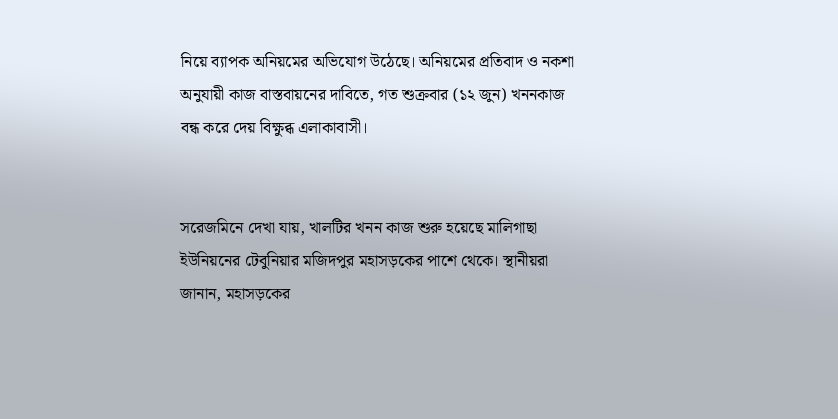নিয়ে ব্যাপক অনিয়মের অভিযোগ উঠেছে। অনিয়মের প্রতিবাদ ও নকশা অনুযায়ী কাজ বাস্তবায়নের দাবিতে, গত শুক্রবার (১২ জুন) খননকাজ বন্ধ করে দেয় বিক্ষুব্ধ এলাকাবাসী।


সরেজমিনে দেখা যায়, খালটির খনন কাজ শুরু হয়েছে মালিগাছা ইউনিয়নের টেবুনিয়ার মজিদপুর মহাসড়কের পাশে থেকে। স্থানীয়রা জানান, মহাসড়কের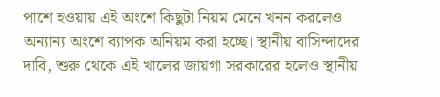পাশে হওয়ায় এই অংশে কিছুটা নিয়ম মেনে খনন করলেও অন্যান্য অংশে ব্যাপক অনিয়ম করা হচ্ছে। স্থানীয় বাসিন্দাদের দাবি, শুরু থেকে এই খালের জায়গা সরকারের হলেও স্থানীয়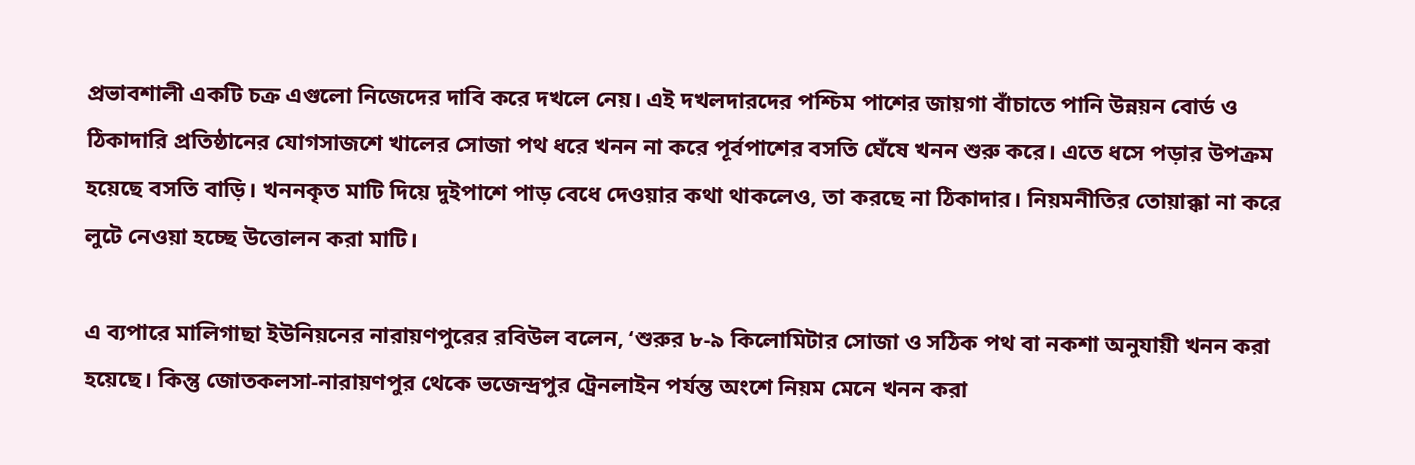প্রভাবশালী একটি চক্র এগুলো নিজেদের দাবি করে দখলে নেয়। এই দখলদারদের পশ্চিম পাশের জায়গা বাঁচাতে পানি উন্নয়ন বোর্ড ও ঠিকাদারি প্রতিষ্ঠানের যোগসাজশে খালের সোজা পথ ধরে খনন না করে পূর্বপাশের বসতি ঘেঁষে খনন শুরু করে। এতে ধসে পড়ার উপক্রম হয়েছে বসতি বাড়ি। খননকৃত মাটি দিয়ে দুইপাশে পাড় বেধে দেওয়ার কথা থাকলেও, তা করছে না ঠিকাদার। নিয়মনীতির তোয়াক্কা না করে লুটে নেওয়া হচ্ছে উত্তোলন করা মাটি।

এ ব্যপারে মালিগাছা ইউনিয়নের নারায়ণপুরের রবিউল বলেন, ‘শুরুর ৮-৯ কিলোমিটার সোজা ও সঠিক পথ বা নকশা অনুযায়ী খনন করা হয়েছে। কিন্তু জোতকলসা-নারায়ণপুর থেকে ভজেন্দ্রপুর ট্রেনলাইন পর্যন্ত অংশে নিয়ম মেনে খনন করা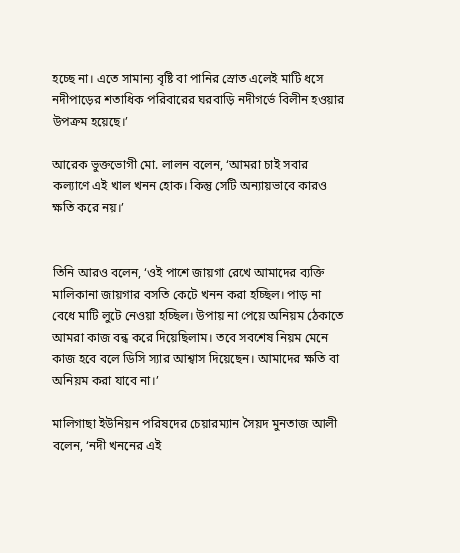হচ্ছে না। এতে সামান্য বৃষ্টি বা পানির স্রোত এলেই মাটি ধসে নদীপাড়ের শতাধিক পরিবারের ঘরবাড়ি নদীগর্ভে বিলীন হওয়ার উপক্রম হয়েছে।’

আরেক ভুক্তভোগী মো. লালন বলেন, ‘আমরা চাই সবার কল্যাণে এই খাল খনন হোক। কিন্তু সেটি অন্যায়ভাবে কারও ক্ষতি করে নয়।’


তিনি আরও বলেন, ‘ওই পাশে জায়গা রেখে আমাদের ব্যক্তি মালিকানা জায়গার বসতি কেটে খনন করা হচ্ছিল। পাড় না বেধে মাটি লুটে নেওয়া হচ্ছিল। উপায় না পেয়ে অনিয়ম ঠেকাতে আমরা কাজ বন্ধ করে দিয়েছিলাম। তবে সবশেষ নিয়ম মেনে কাজ হবে বলে ডিসি স্যার আশ্বাস দিয়েছেন। আমাদের ক্ষতি বা অনিয়ম করা যাবে না।’

মালিগাছা ইউনিয়ন পরিষদের চেয়ারম্যান সৈয়দ মুনতাজ আলী বলেন, ‘নদী খননের এই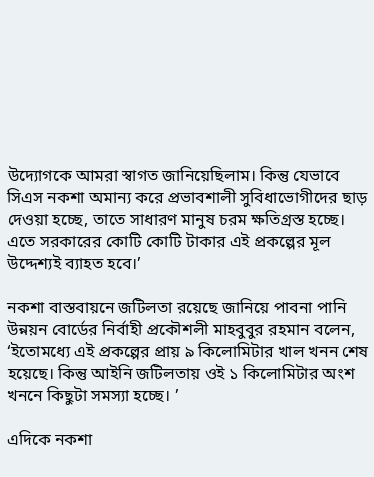উদ্যোগকে আমরা স্বাগত জানিয়েছিলাম। কিন্তু যেভাবে সিএস নকশা অমান্য করে প্রভাবশালী সুবিধাভোগীদের ছাড় দেওয়া হচ্ছে, তাতে সাধারণ মানুষ চরম ক্ষতিগ্রস্ত হচ্ছে। এতে সরকারের কোটি কোটি টাকার এই প্রকল্পের মূল উদ্দেশ্যই ব্যাহত হবে।’

নকশা বাস্তবায়নে জটিলতা রয়েছে জানিয়ে পাবনা পানি উন্নয়ন বোর্ডের নির্বাহী প্রকৌশলী মাহবুবুর রহমান বলেন, ‘ইতোমধ্যে এই প্রকল্পের প্রায় ৯ কিলোমিটার খাল খনন শেষ হয়েছে। কিন্তু আইনি জটিলতায় ওই ১ কিলোমিটার অংশ খননে কিছুটা সমস্যা হচ্ছে। ’

এদিকে নকশা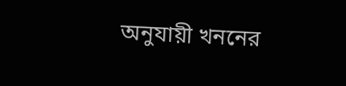অনুযায়ী খননের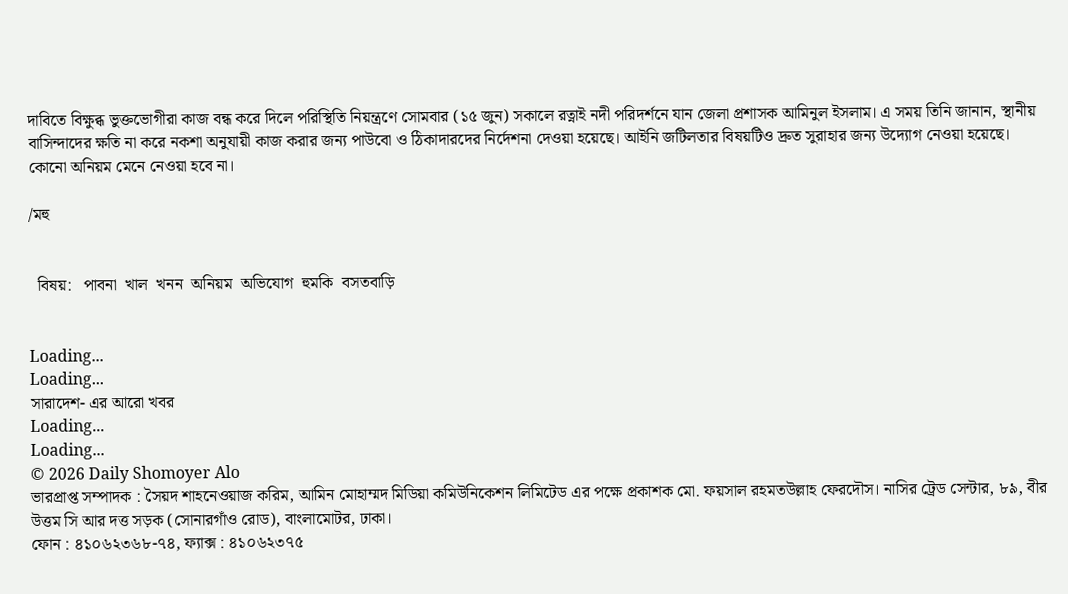দাবিতে বিক্ষুব্ধ ভুক্তভোগীরা কাজ বন্ধ করে দিলে পরিস্থিতি নিয়ন্ত্রণে সোমবার (১৫ জুন) সকালে রত্নাই নদী পরিদর্শনে যান জেলা প্রশাসক আমিনুল ইসলাম। এ সময় তিনি জানান, স্থানীয় বাসিন্দাদের ক্ষতি না করে নকশা অনুযায়ী কাজ করার জন্য পাউবো ও ঠিকাদারদের নির্দেশনা দেওয়া হয়েছে। আইনি জটিলতার বিষয়টিও দ্রুত সুরাহার জন্য উদ্যোগ নেওয়া হয়েছে। কোনো অনিয়ম মেনে নেওয়া হবে না।

/মহু


  বিষয়:   পাবনা  খাল  খনন  অনিয়ম  অভিযোগ  হুমকি  বসতবাড়ি


Loading...
Loading...
সারাদেশ- এর আরো খবর
Loading...
Loading...
© 2026 Daily Shomoyer Alo
ভারপ্রাপ্ত সম্পাদক : সৈয়দ শাহনেওয়াজ করিম, আমিন মোহাম্মদ মিডিয়া কমিউনিকেশন লিমিটেড এর পক্ষে প্রকাশক মো. ফয়সাল রহমতউল্লাহ ফেরদৌস। নাসির ট্রেড সেন্টার, ৮৯, বীর উত্তম সি আর দত্ত সড়ক (সোনারগাঁও রোড), বাংলামোটর, ঢাকা।
ফোন : ৪১০৬২৩৬৮-৭৪, ফ্যাক্স : ৪১০৬২৩৭৫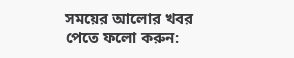সময়ের আলোর খবর পেতে ফলো করুন: